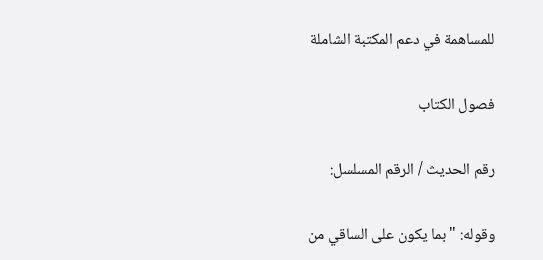للمساهمة في دعم المكتبة الشاملة

فصول الكتاب

رقم الحديث / الرقم المسلسل:

وقوله: "بما يكون على الساقي من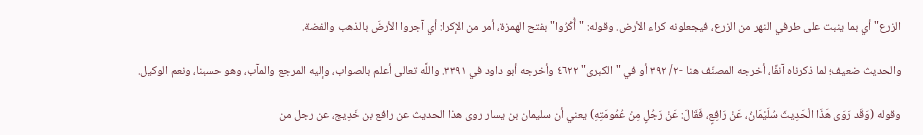الزرع" أي بما ينبت على طرفي النهر من الزرع، فيجعلونه كراء الأرض. وقوله: "أُكْرُوا" بفتح الهمزة، أمر من الإكرا: أي آجروا الأرضَ بالذهب والفضة.

والحديث ضعيف؛ لما ذكرناه آنفًا، أخرجه المصنّف هنا -٢/ ٣٩٢ أو في "الكبرى" ٤٦٢٢ وأخرجه أبو داود في ٣٣٩١. واللَّه تعالى أعلم بالصواب، وإليه المرجع والمآب، وهو حسبنا، ونعم الوكيل.

وقوله (وَقَد رَوَى هَذَا الْحَدِيثَ سُلَيْمَانُ، عَنْ رَافِعٍ، فَقَالَ: عَنْ رَجُلٍ مِنْ عُمُومَتِهِ) يعني أن سليمان بن يسار روى هذا الحديث عن رافع بن خَدِيج، عن رجل من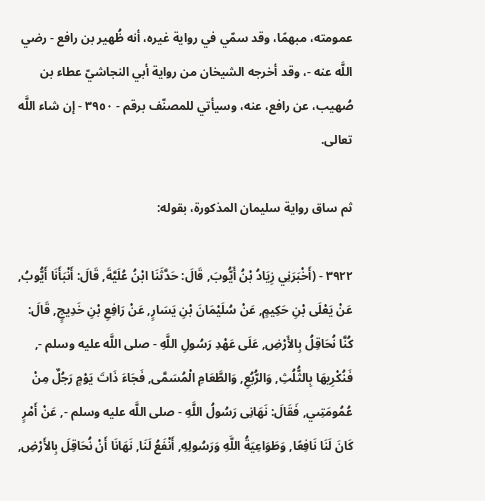عمومته، مبهمًا، وقد سمّي في رواية غيره، أنه ظُهير بن رافع - رضي اللَّه عنه -، وقد أخرجه الشيخان من رواية أبي النجاشيّ عطاء بن صُهيب، عن رافع، عنه، وسيأتي للمصنّف برقم - ٣٩٥٠ - إن شاء اللَّه تعالى.

ثم ساق رواية سليمان المذكورة، بقوله:

٣٩٢٢ - (أَخْبَرَنِي زِيَادُ بْنُ أَيُّوبَ, قَالَ: حَدَّثَنَا ابْنُ عُلَيَّةَ, قَالَ: أَنْبَأَنَا أَيُّوبُ, عَنْ يَعْلَى بْنِ حَكِيمٍ, عَنْ سُلَيْمَانَ بْنِ يَسَارٍ, عَنْ رَافِعِ بْنِ خَدِيجٍ, قَالَ: كُنَّا نُحَاقِلُ بِالأَرْضِ, عَلَى عَهْدِ رَسُولِ اللَّهِ - صلى اللَّه عليه وسلم -, فَنُكْرِيهَا بِالثُّلُثِ, وَالرُّبُعِ, وَالطَّعَامِ الْمُسَمَّى, فَجَاءَ ذَاتَ يَوْمٍ رَجُلٌ مِنْ عُمُومَتِىي, فَقَالَ: نَهَانِى رَسُولُ اللَّهِ - صلى اللَّه عليه وسلم -, عَنْ أَمْرٍ كَانَ لَنَا نَافِعًا, وَطَوَاعِيَةُ اللَّهِ وَرَسُولِهِ, أَنْفَعُ لَنَا, نَهَانَا أَنْ نُحَاقِلَ بِالأَرْضِ,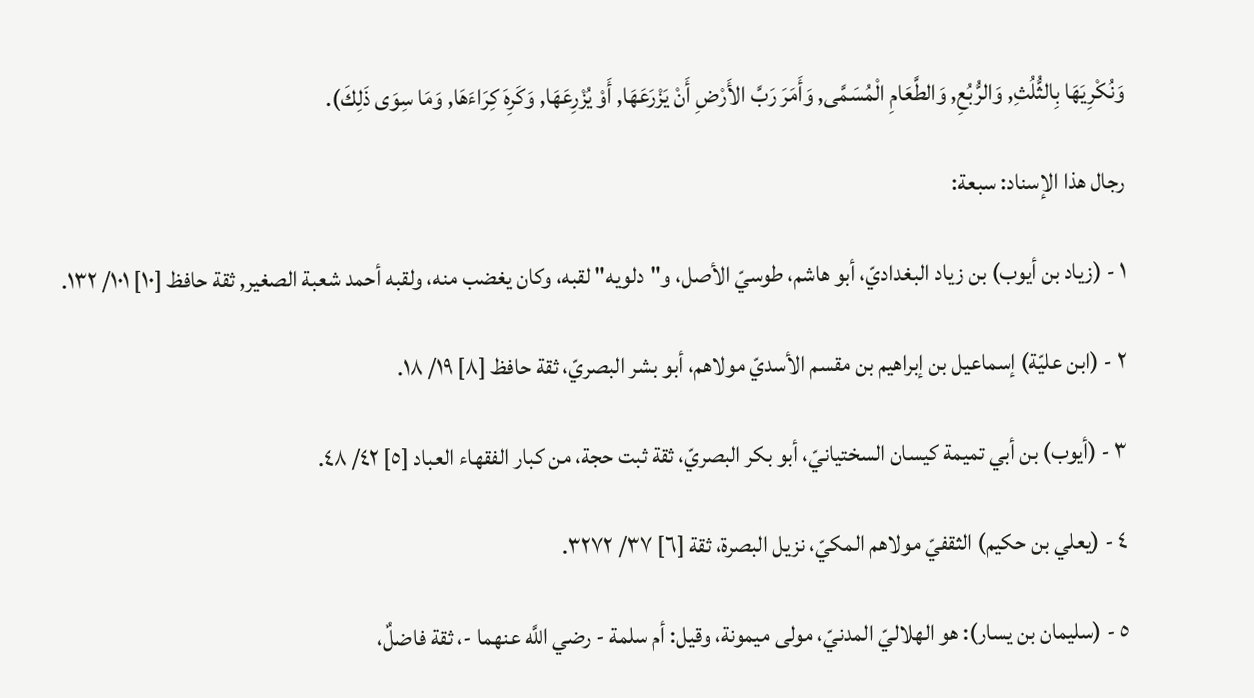وَنُكْرِيَهَا بِالثُّلُثِ, وَالرُّبُعِ, وَالطَّعَامِ الْمُسَمَّى, وَأَمَرَ رَبَّ الأَرْضِ أَنْ يَزْرَعَهَا, أَوْ يُزْرِعَهَا, وَكَرِهَ كِرَاءَهَا, وَمَا سِوَى ذَلِكَ).

رجال هذا الإسناد: سبعة:

١ - (زياد بن أيوب) بن زياد البغداديّ، أبو هاشم، طوسيّ الأصل، و"دلويه" لقبه، وكان يغضب منه، ولقبه أحمد شعبة الصغير, ثقة حافظ [١٠] ١٠١/ ١٣٢.

٢ - (ابن عليّة) إسماعيل بن إبراهيم بن مقسم الأسديّ مولاهم، أبو بشر البصريّ، ثقة حافظ [٨] ١٩/ ١٨.

٣ - (أيوب) بن أبي تميمة كيسان السختيانيّ، أبو بكر البصريّ، ثقة ثبت حجة، من كبار الفقهاء العباد [٥] ٤٢/ ٤٨.

٤ - (يعلي بن حكيم) الثقفيّ مولاهم المكيّ، نزيل البصرة، ثقة [٦] ٣٧/ ٣٢٧٢.

٥ - (سليمان بن يسار): هو الهلاليّ المدنيّ، مولى ميمونة، وقيل: أم سلمة - رضي اللَّه عنهما -، ثقة فاضلٌ،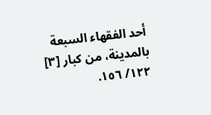أحد الفقهاء السبعة بالمدينة، من كبار [٣] ١٢٢/ ١٥٦.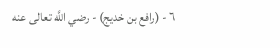٦ - (رافع بن خديج) - رضي اللَّه تعالى عنه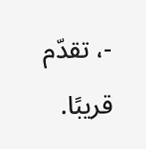-، تقدّم قريبًا.